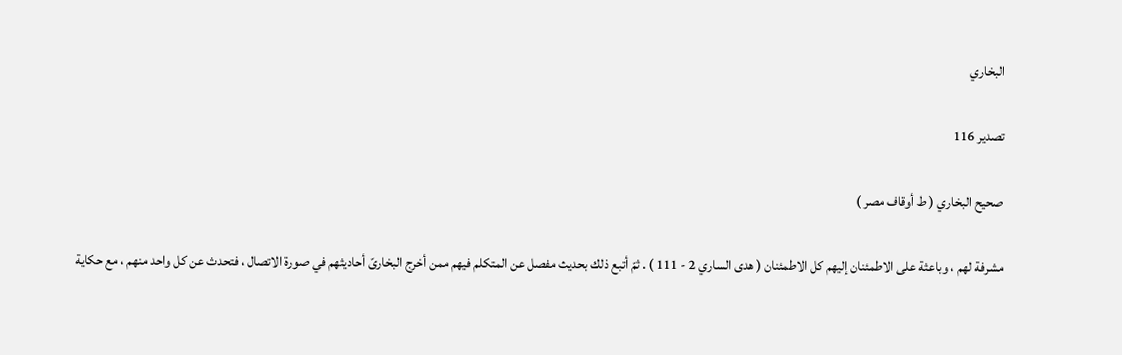البخاري

تصدير 116

صحيح البخاري ( ط أوقاف مصر )

مشرفة لهم ، وباعثة على الاطمئنان إليهم كل الاطمئنان ( هدى الساري 2 - 111 ) . ثمّ أتبع ذلك بحديث مفصل عن المتكلم فيهم ممن أخرج البخارىّ أحاديثهم في صورة الاتصال ، فتحدث عن كل واحد منهم ، مع حكاية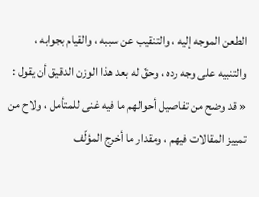الطعن الموجه إليه ، والتنقيب عن سببه ، والقيام بجوابه ، والتنبيه على وجه رده ، وحقّ له بعد هذا الوزن الدقيق أن يقول : « قد وضح من تفاصيل أحوالهم ما فيه غنى للمتأمل ، ولاح من تمييز المقالات فيهم ، ومقدار ما أخرج المؤلّف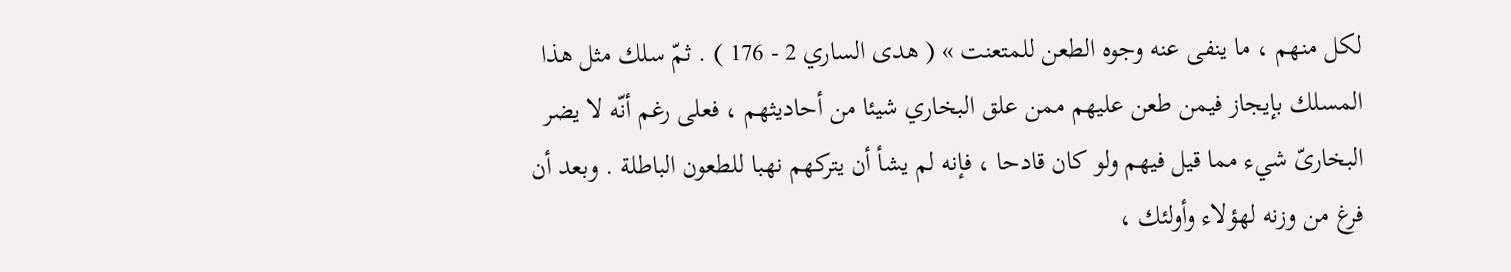لكل منهم ، ما ينفى عنه وجوه الطعن للمتعنت » ( هدى الساري 2 - 176 ) . ثمّ سلك مثل هذا المسلك بإيجاز فيمن طعن عليهم ممن علق البخاري شيئا من أحاديثهم ، فعلى رغم أنّه لا يضر البخارىّ شيء مما قيل فيهم ولو كان قادحا ، فإنه لم يشأ أن يتركهم نهبا للطعون الباطلة . وبعد أن فرغ من وزنه لهؤلاء وأولئك ،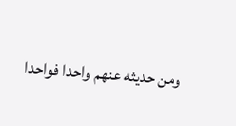ومن حديثه عنهم واحدا فواحدا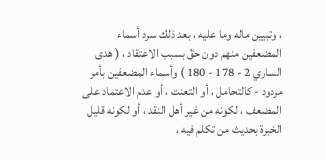، وتبيين ماله وما عليه ، بعد ذلك سرد أسماء المضعفين منهم دون حقّ بسبب الاعتقاد ، ( هدى الساري 2 - 178 - 180 ) وأسماء المضعفين بأمر مردود - كالتحامل ، أو التعنت ، أو عدم الاعتماد على المضعف ، لكونه من غير أهل النقد ، أو لكونه قليل الخبرة بحديث من تكلم فيه ،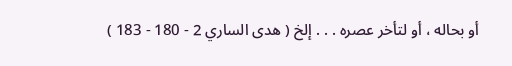أو بحاله ، أو لتأخر عصره . . . إلخ ( هدى الساري 2 - 180 - 183 )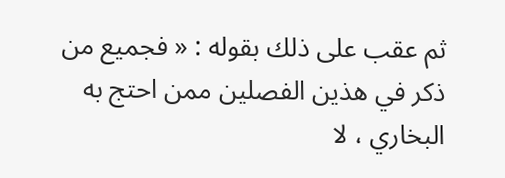ثم عقب على ذلك بقوله : « فجميع من ذكر في هذين الفصلين ممن احتج به البخاري ، لا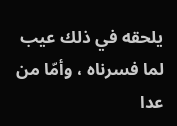يلحقه في ذلك عيب لما فسرناه ، وأمّا من عدا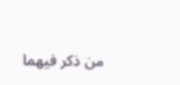من ذكر فيهما